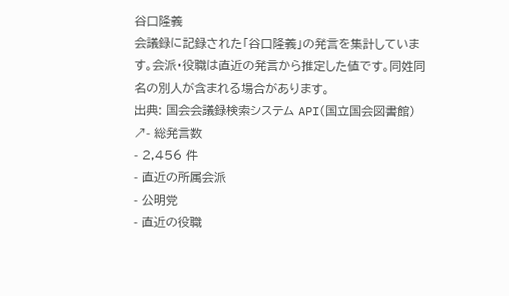谷口隆義
会議録に記録された「谷口隆義」の発言を集計しています。会派・役職は直近の発言から推定した値です。同姓同名の別人が含まれる場合があります。
出典: 国会会議録検索システム API(国立国会図書館) ↗- 総発言数
- 2,456 件
- 直近の所属会派
- 公明党
- 直近の役職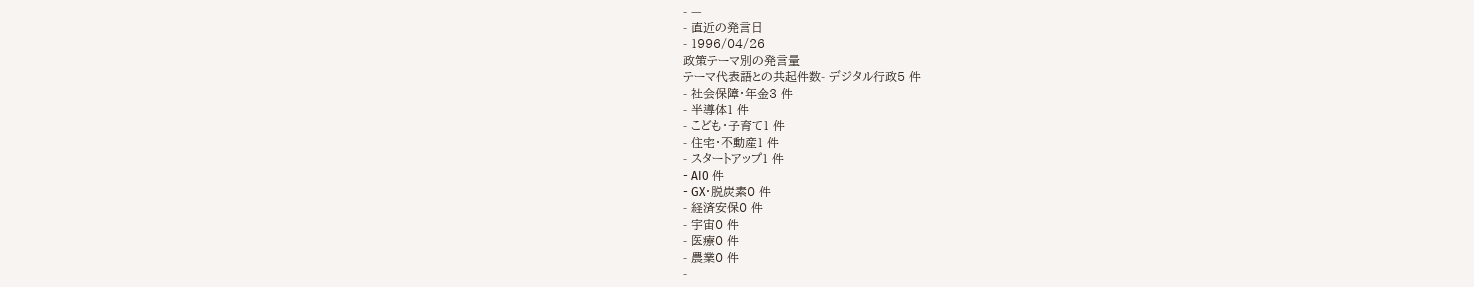- —
- 直近の発言日
- 1996/04/26
政策テーマ別の発言量
テーマ代表語との共起件数- デジタル行政5 件
- 社会保障・年金3 件
- 半導体1 件
- こども・子育て1 件
- 住宅・不動産1 件
- スタートアップ1 件
- AI0 件
- GX・脱炭素0 件
- 経済安保0 件
- 宇宙0 件
- 医療0 件
- 農業0 件
-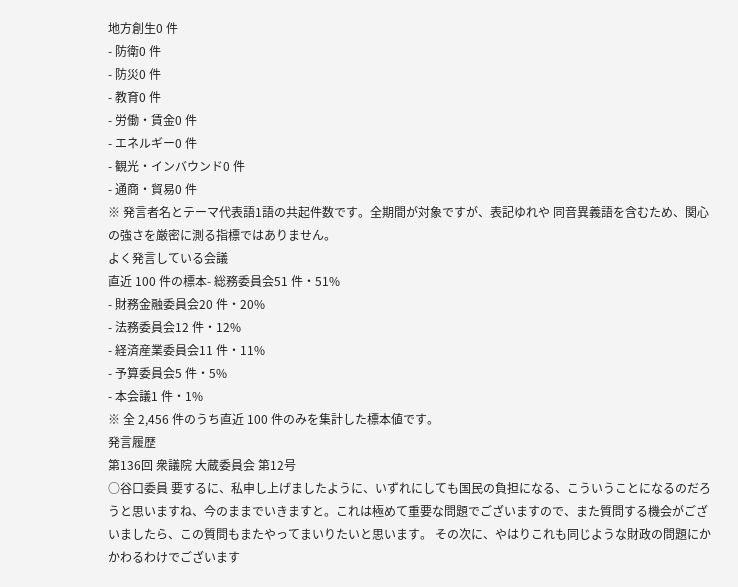地方創生0 件
- 防衛0 件
- 防災0 件
- 教育0 件
- 労働・賃金0 件
- エネルギー0 件
- 観光・インバウンド0 件
- 通商・貿易0 件
※ 発言者名とテーマ代表語1語の共起件数です。全期間が対象ですが、表記ゆれや 同音異義語を含むため、関心の強さを厳密に測る指標ではありません。
よく発言している会議
直近 100 件の標本- 総務委員会51 件・51%
- 財務金融委員会20 件・20%
- 法務委員会12 件・12%
- 経済産業委員会11 件・11%
- 予算委員会5 件・5%
- 本会議1 件・1%
※ 全 2,456 件のうち直近 100 件のみを集計した標本値です。
発言履歴
第136回 衆議院 大蔵委員会 第12号
○谷口委員 要するに、私申し上げましたように、いずれにしても国民の負担になる、こういうことになるのだろうと思いますね、今のままでいきますと。これは極めて重要な問題でございますので、また質問する機会がございましたら、この質問もまたやってまいりたいと思います。 その次に、やはりこれも同じような財政の問題にかかわるわけでございます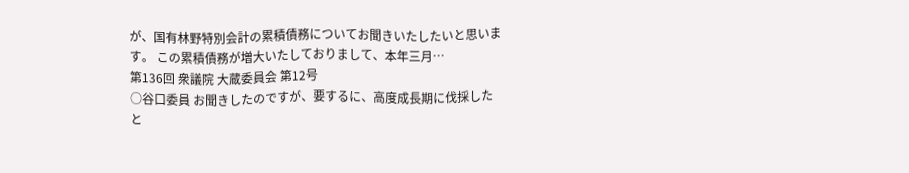が、国有林野特別会計の累積債務についてお聞きいたしたいと思います。 この累積債務が増大いたしておりまして、本年三月…
第136回 衆議院 大蔵委員会 第12号
○谷口委員 お聞きしたのですが、要するに、高度成長期に伐採したと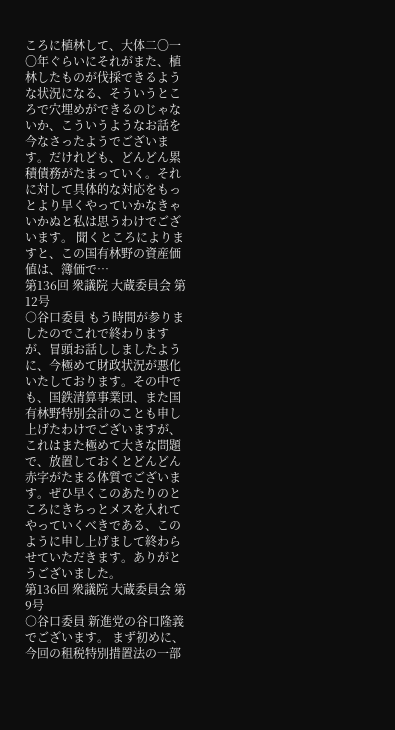ころに植林して、大体二〇一〇年ぐらいにそれがまた、植林したものが伐採できるような状況になる、そういうところで穴埋めができるのじゃないか、こういうようなお話を今なさったようでございます。だけれども、どんどん累積債務がたまっていく。それに対して具体的な対応をもっとより早くやっていかなきゃいかぬと私は思うわけでございます。 聞くところによりますと、この国有林野の資産価値は、簿価で…
第136回 衆議院 大蔵委員会 第12号
○谷口委員 もう時間が参りましたのでこれで終わりますが、冒頭お話ししましたように、今極めて財政状況が悪化いたしております。その中でも、国鉄清算事業団、また国有林野特別会計のことも申し上げたわけでございますが、これはまた極めて大きな問題で、放置しておくとどんどん赤字がたまる体質でございます。ぜひ早くこのあたりのところにきちっとメスを入れてやっていくべきである、このように申し上げまして終わらせていただきます。ありがとうございました。
第136回 衆議院 大蔵委員会 第9号
○谷口委員 新進党の谷口隆義でございます。 まず初めに、今回の租税特別措置法の一部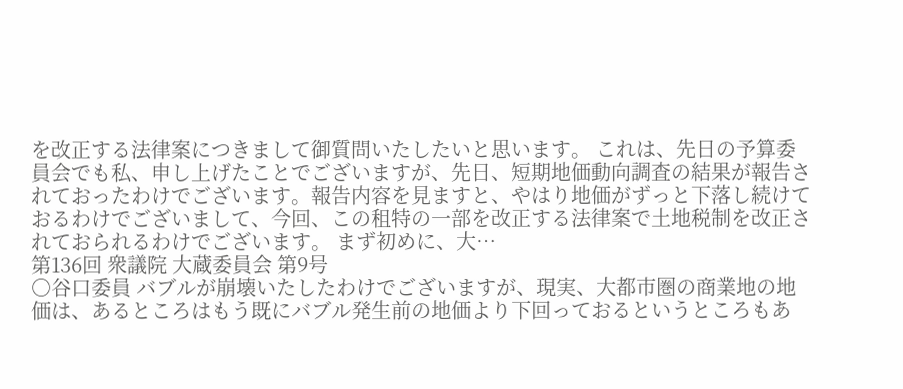を改正する法律案につきまして御質問いたしたいと思います。 これは、先日の予算委員会でも私、申し上げたことでございますが、先日、短期地価動向調査の結果が報告されておったわけでございます。報告内容を見ますと、やはり地価がずっと下落し続けておるわけでございまして、今回、この租特の一部を改正する法律案で土地税制を改正されておられるわけでございます。 まず初めに、大…
第136回 衆議院 大蔵委員会 第9号
○谷口委員 バブルが崩壊いたしたわけでございますが、現実、大都市圏の商業地の地価は、あるところはもう既にバブル発生前の地価より下回っておるというところもあ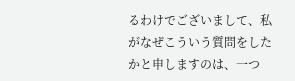るわけでございまして、私がなぜこういう質問をしたかと申しますのは、一つ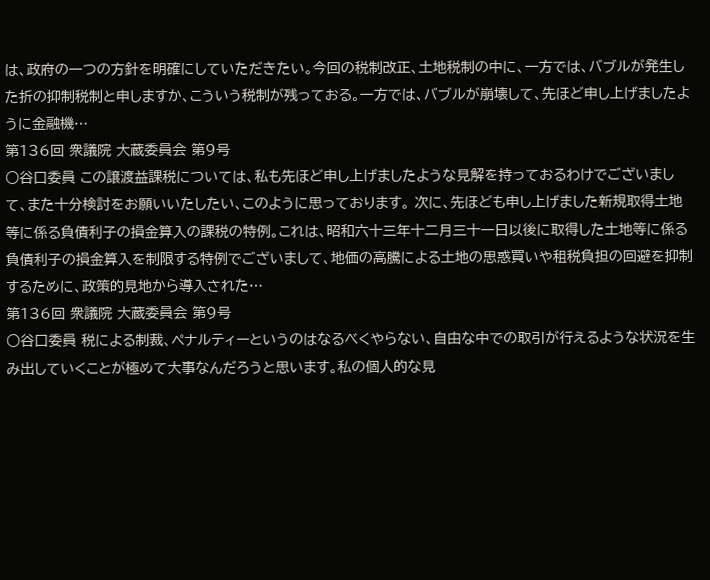は、政府の一つの方針を明確にしていただきたい。今回の税制改正、土地税制の中に、一方では、バブルが発生した折の抑制税制と申しますか、こういう税制が残っておる。一方では、バブルが崩壊して、先ほど申し上げましたように金融機…
第136回 衆議院 大蔵委員会 第9号
○谷口委員 この譲渡益課税については、私も先ほど申し上げましたような見解を持っておるわけでございまして、また十分検討をお願いいたしたい、このように思っております。 次に、先ほども申し上げました新規取得土地等に係る負債利子の損金算入の課税の特例。これは、昭和六十三年十二月三十一日以後に取得した土地等に係る負債利子の損金算入を制限する特例でございまして、地価の高騰による土地の思惑買いや租税負担の回避を抑制するために、政策的見地から導入された…
第136回 衆議院 大蔵委員会 第9号
○谷口委員 税による制裁、ペナルティーというのはなるべくやらない、自由な中での取引が行えるような状況を生み出していくことが極めて大事なんだろうと思います。私の個人的な見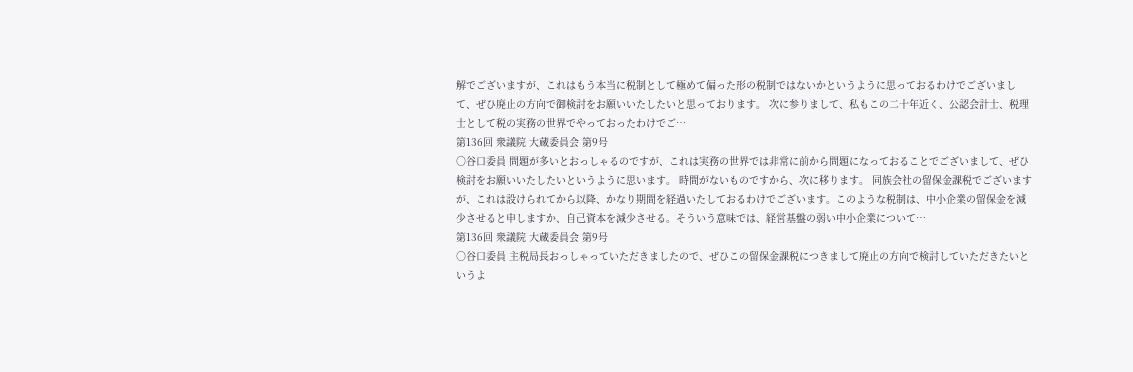解でございますが、これはもう本当に税制として極めて偏った形の税制ではないかというように思っておるわけでございまして、ぜひ廃止の方向で御検討をお願いいたしたいと思っております。 次に参りまして、私もこの二十年近く、公認会計士、税理士として税の実務の世界でやっておったわけでご…
第136回 衆議院 大蔵委員会 第9号
○谷口委員 問題が多いとおっしゃるのですが、これは実務の世界では非常に前から問題になっておることでございまして、ぜひ検討をお願いいたしたいというように思います。 時間がないものですから、次に移ります。 同族会社の留保金課税でございますが、これは設けられてから以降、かなり期間を経過いたしておるわけでございます。このような税制は、中小企業の留保金を減少させると申しますか、自己資本を減少させる。そういう意味では、経営基盤の弱い中小企業について…
第136回 衆議院 大蔵委員会 第9号
○谷口委員 主税局長おっしゃっていただきましたので、ぜひこの留保金課税につきまして廃止の方向で検討していただきたいというよ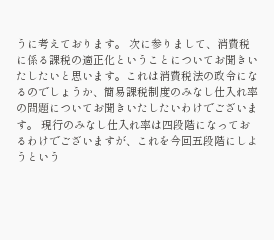うに考えております。 次に参りまして、消費税に係る課税の適正化ということについてお聞きいたしたいと思います。これは消費税法の政令になるのでしょうか、簡易課税制度のみなし仕入れ率の問題についてお聞きいたしたいわけでございます。 現行のみなし仕入れ率は四段階になっておるわけでございますが、これを今回五段階にしようという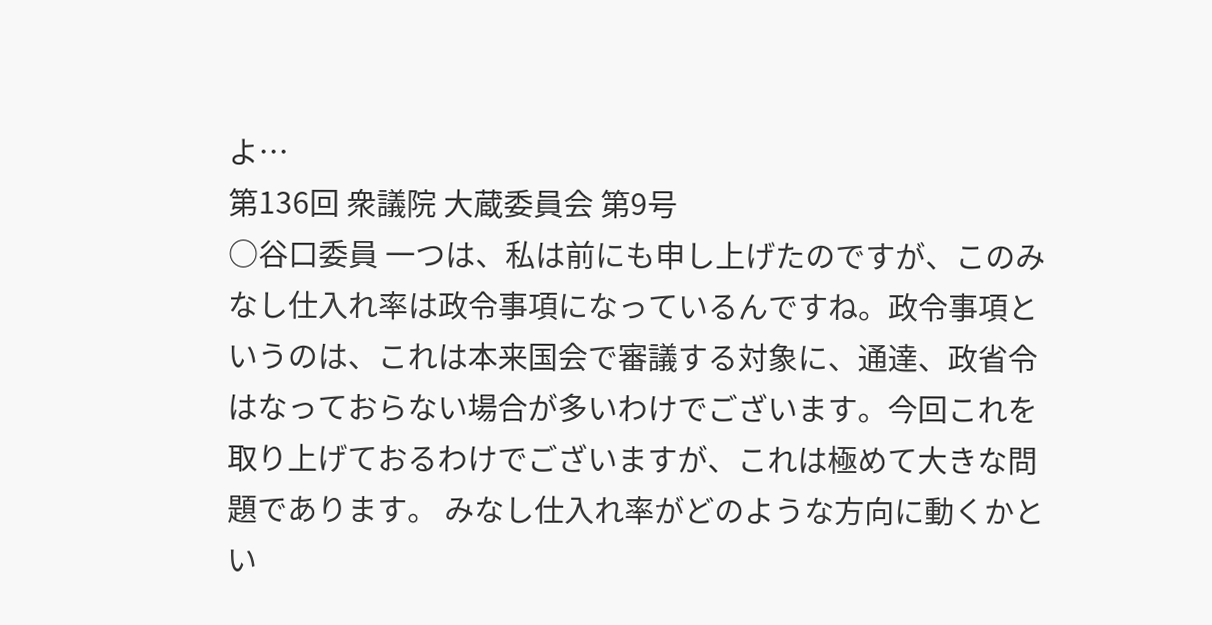よ…
第136回 衆議院 大蔵委員会 第9号
○谷口委員 一つは、私は前にも申し上げたのですが、このみなし仕入れ率は政令事項になっているんですね。政令事項というのは、これは本来国会で審議する対象に、通達、政省令はなっておらない場合が多いわけでございます。今回これを取り上げておるわけでございますが、これは極めて大きな問題であります。 みなし仕入れ率がどのような方向に動くかとい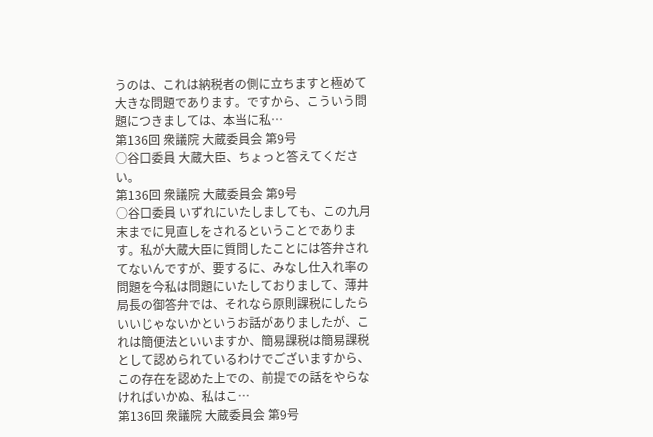うのは、これは納税者の側に立ちますと極めて大きな問題であります。ですから、こういう問題につきましては、本当に私…
第136回 衆議院 大蔵委員会 第9号
○谷口委員 大蔵大臣、ちょっと答えてください。
第136回 衆議院 大蔵委員会 第9号
○谷口委員 いずれにいたしましても、この九月末までに見直しをされるということであります。私が大蔵大臣に質問したことには答弁されてないんですが、要するに、みなし仕入れ率の問題を今私は問題にいたしておりまして、薄井局長の御答弁では、それなら原則課税にしたらいいじゃないかというお話がありましたが、これは簡便法といいますか、簡易課税は簡易課税として認められているわけでございますから、この存在を認めた上での、前提での話をやらなければいかぬ、私はこ…
第136回 衆議院 大蔵委員会 第9号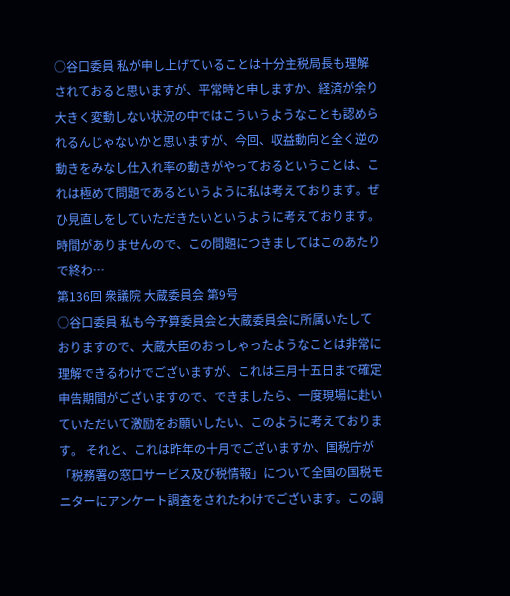○谷口委員 私が申し上げていることは十分主税局長も理解されておると思いますが、平常時と申しますか、経済が余り大きく変動しない状況の中ではこういうようなことも認められるんじゃないかと思いますが、今回、収益動向と全く逆の動きをみなし仕入れ率の動きがやっておるということは、これは極めて問題であるというように私は考えております。ぜひ見直しをしていただきたいというように考えております。 時間がありませんので、この問題につきましてはこのあたりで終わ…
第136回 衆議院 大蔵委員会 第9号
○谷口委員 私も今予算委員会と大蔵委員会に所属いたしておりますので、大蔵大臣のおっしゃったようなことは非常に理解できるわけでございますが、これは三月十五日まで確定申告期間がございますので、できましたら、一度現場に赴いていただいて激励をお願いしたい、このように考えております。 それと、これは昨年の十月でございますか、国税庁が「税務署の窓口サービス及び税情報」について全国の国税モニターにアンケート調査をされたわけでございます。この調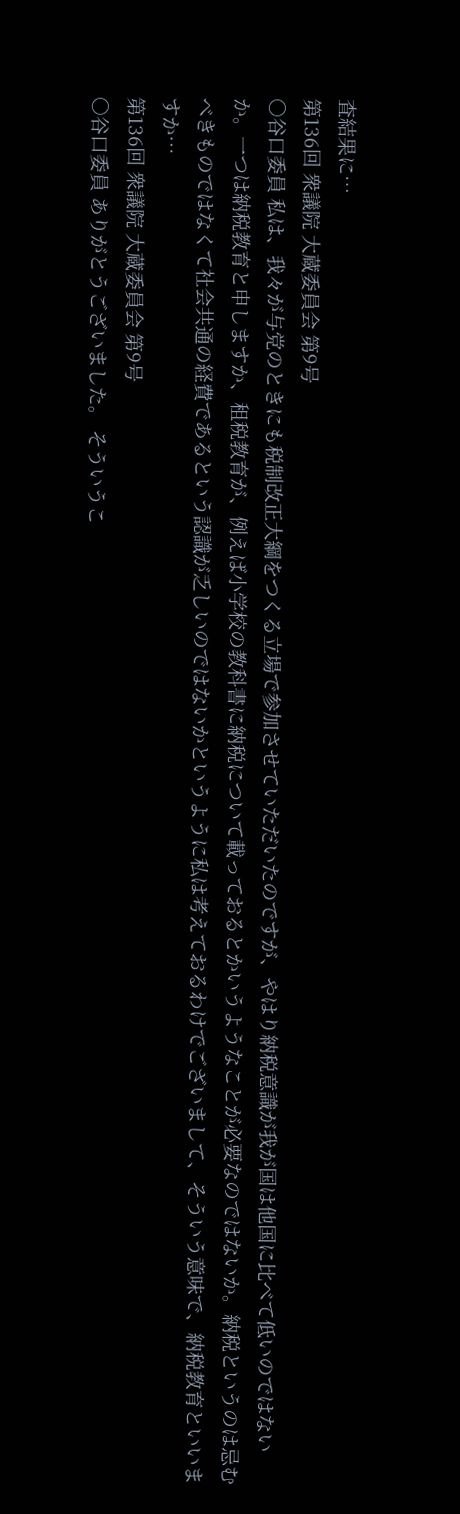査結果に…
第136回 衆議院 大蔵委員会 第9号
○谷口委員 私は、我々が与党のときにも税制改正大綱をつくる立場で参加させていただいたのですが、やはり納税意識が我が国は他国に比べて低いのではないか。一つは納税教育と申しますか、租税教育が、例えば小学校の教科書に納税について載っておるとかいうようなことが必要なのではないか。納税というのは忌むべきものではなくて社会共通の経費であるという認識が乏しいのではないかというように私は考えておるわけでございまして、そういう意味で、納税教育といいますか…
第136回 衆議院 大蔵委員会 第9号
○谷口委員 ありがとうございました。 そういうこ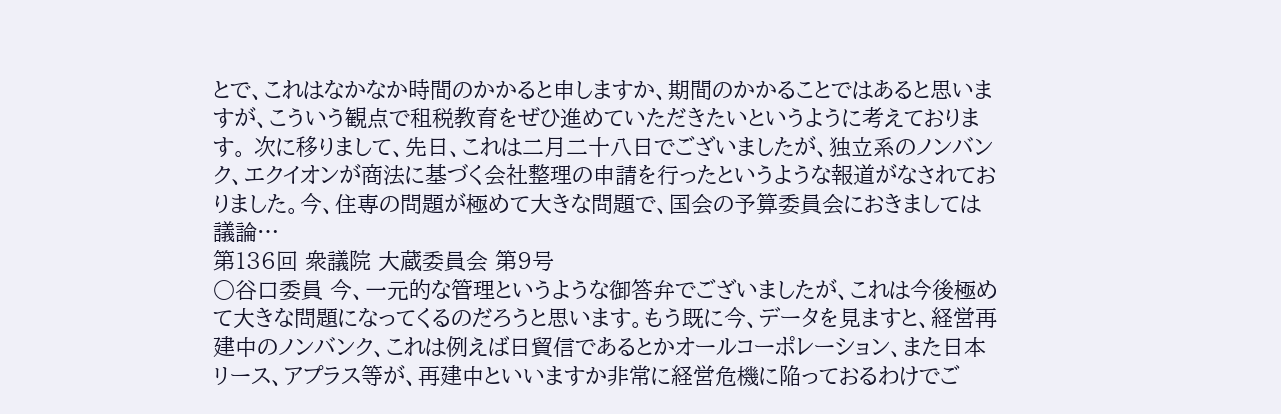とで、これはなかなか時間のかかると申しますか、期間のかかることではあると思いますが、こういう観点で租税教育をぜひ進めていただきたいというように考えております。 次に移りまして、先日、これは二月二十八日でございましたが、独立系のノンバンク、エクイオンが商法に基づく会社整理の申請を行ったというような報道がなされておりました。今、住専の問題が極めて大きな問題で、国会の予算委員会におきましては議論…
第136回 衆議院 大蔵委員会 第9号
○谷口委員 今、一元的な管理というような御答弁でございましたが、これは今後極めて大きな問題になってくるのだろうと思います。もう既に今、データを見ますと、経営再建中のノンバンク、これは例えば日貿信であるとかオールコーポレーション、また日本リース、アプラス等が、再建中といいますか非常に経営危機に陥っておるわけでご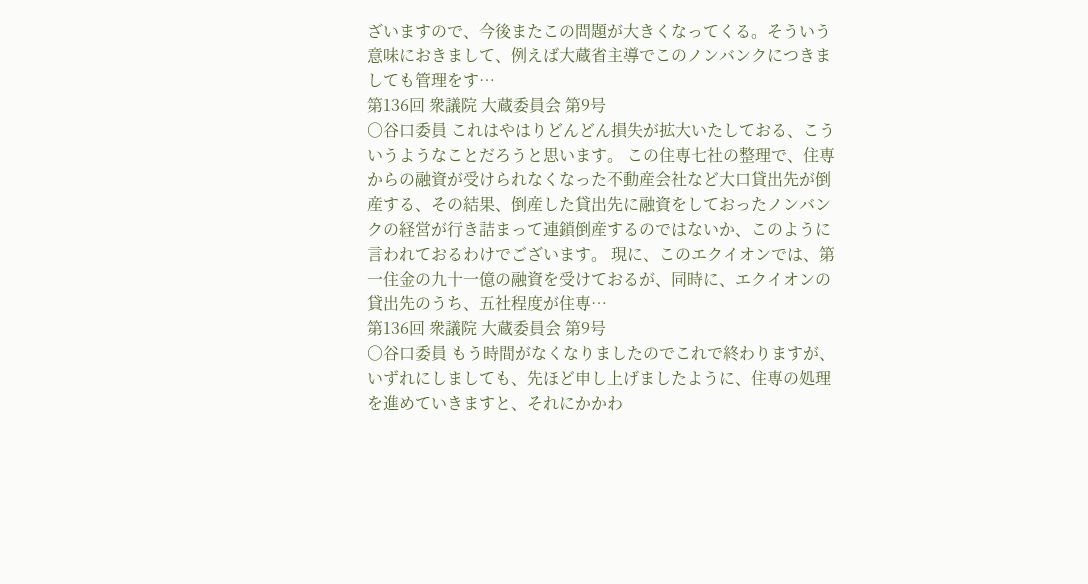ざいますので、今後またこの問題が大きくなってくる。そういう意味におきまして、例えば大蔵省主導でこのノンバンクにつきましても管理をす…
第136回 衆議院 大蔵委員会 第9号
○谷口委員 これはやはりどんどん損失が拡大いたしておる、こういうようなことだろうと思います。 この住専七社の整理で、住専からの融資が受けられなくなった不動産会社など大口貸出先が倒産する、その結果、倒産した貸出先に融資をしておったノンバンクの経営が行き詰まって連鎖倒産するのではないか、このように言われておるわけでございます。 現に、このエクイオンでは、第一住金の九十一億の融資を受けておるが、同時に、エクイオンの貸出先のうち、五社程度が住専…
第136回 衆議院 大蔵委員会 第9号
○谷口委員 もう時間がなくなりましたのでこれで終わりますが、いずれにしましても、先ほど申し上げましたように、住専の処理を進めていきますと、それにかかわ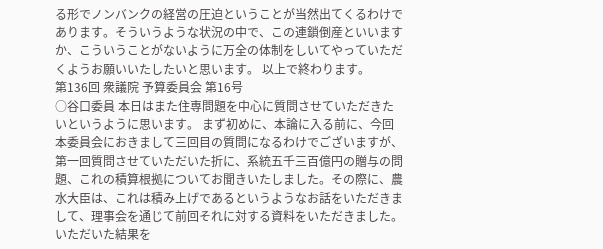る形でノンバンクの経営の圧迫ということが当然出てくるわけであります。そういうような状況の中で、この連鎖倒産といいますか、こういうことがないように万全の体制をしいてやっていただくようお願いいたしたいと思います。 以上で終わります。
第136回 衆議院 予算委員会 第16号
○谷口委員 本日はまた住専問題を中心に質問させていただきたいというように思います。 まず初めに、本論に入る前に、今回本委員会におきまして三回目の質問になるわけでございますが、第一回質問させていただいた折に、系統五千三百億円の贈与の問題、これの積算根拠についてお聞きいたしました。その際に、農水大臣は、これは積み上げであるというようなお話をいただきまして、理事会を通じて前回それに対する資料をいただきました。 いただいた結果を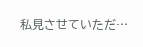私見させていただ…